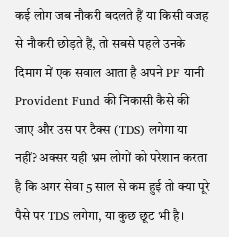कई लोग जब नौकरी बदलते हैं या किसी वजह से नौकरी छोड़ते हैं, तो सबसे पहले उनके दिमाग में एक सवाल आता है अपने PF यानी Provident Fund की निकासी कैसे की जाए और उस पर टैक्स (TDS) लगेगा या नहीं? अक्सर यही भ्रम लोगों को परेशान करता है कि अगर सेवा 5 साल से कम हुई तो क्या पूरे पैसे पर TDS लगेगा, या कुछ छूट भी है।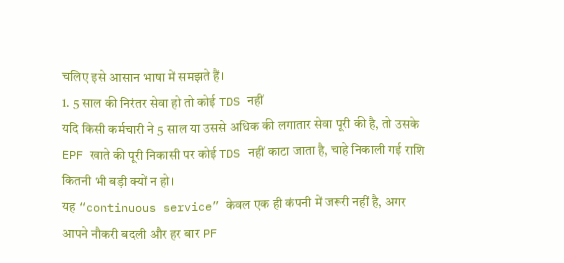चलिए इसे आसान भाषा में समझते हैं।
1. 5 साल की निरंतर सेवा हो तो कोई TDS नहीं
यदि किसी कर्मचारी ने 5 साल या उससे अधिक की लगातार सेवा पूरी की है, तो उसके EPF खाते की पूरी निकासी पर कोई TDS नहीं काटा जाता है, चाहे निकाली गई राशि कितनी भी बड़ी क्यों न हो।
यह “continuous service” केवल एक ही कंपनी में जरूरी नहीं है, अगर आपने नौकरी बदली और हर बार PF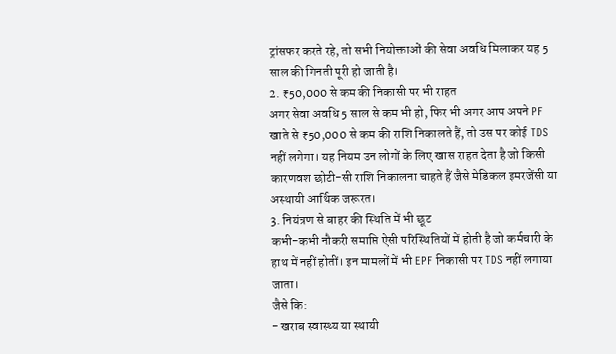ट्रांसफर करते रहे, तो सभी नियोक्ताओं की सेवा अवधि मिलाकर यह 5 साल की गिनती पूरी हो जाती है।
2. ₹50,000 से कम की निकासी पर भी राहत
अगर सेवा अवधि 5 साल से कम भी हो, फिर भी अगर आप अपने PF खाते से ₹50,000 से कम की राशि निकालते हैं, तो उस पर कोई TDS नहीं लगेगा। यह नियम उन लोगों के लिए खास राहत देता है जो किसी कारणवश छोटी-सी राशि निकालना चाहते हैं जैसे मेडिकल इमरजेंसी या अस्थायी आर्थिक जरूरत।
3. नियंत्रण से बाहर की स्थिति में भी छूट
कभी-कभी नौकरी समाप्ति ऐसी परिस्थितियों में होती है जो कर्मचारी के हाथ में नहीं होतीं। इन मामलों में भी EPF निकासी पर TDS नहीं लगाया जाता।
जैसे कि:
- खराब स्वास्थ्य या स्थायी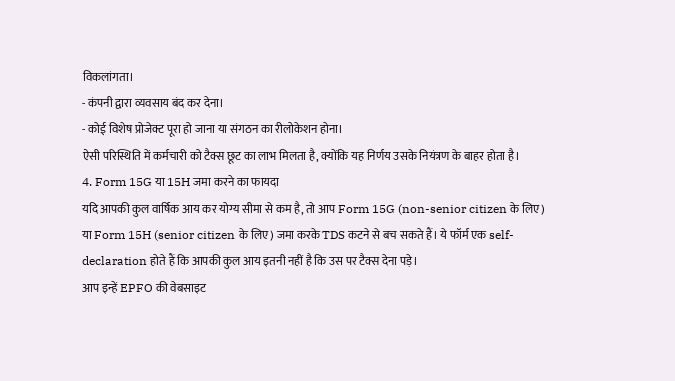विकलांगता।
- कंपनी द्वारा व्यवसाय बंद कर देना।
- कोई विशेष प्रोजेक्ट पूरा हो जाना या संगठन का रीलोकेशन होना।
ऐसी परिस्थिति में कर्मचारी को टैक्स छूट का लाभ मिलता है, क्योंकि यह निर्णय उसके नियंत्रण के बाहर होता है।
4. Form 15G या 15H जमा करने का फायदा
यदि आपकी कुल वार्षिक आय कर योग्य सीमा से कम है, तो आप Form 15G (non-senior citizen के लिए) या Form 15H (senior citizen के लिए) जमा करके TDS कटने से बच सकते हैं। ये फॉर्म एक self-declaration होते हैं कि आपकी कुल आय इतनी नहीं है कि उस पर टैक्स देना पड़े।
आप इन्हें EPFO की वेबसाइट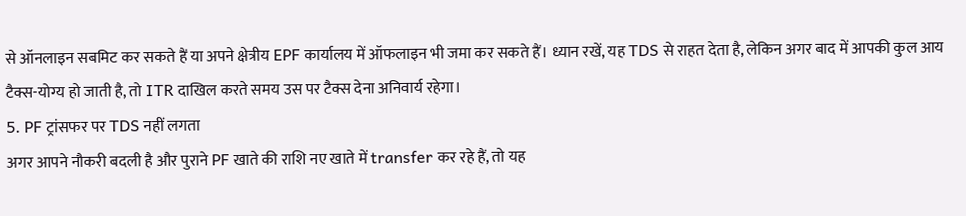से ऑनलाइन सबमिट कर सकते हैं या अपने क्षेत्रीय EPF कार्यालय में ऑफलाइन भी जमा कर सकते हैं। ध्यान रखें, यह TDS से राहत देता है, लेकिन अगर बाद में आपकी कुल आय टैक्स-योग्य हो जाती है, तो ITR दाखिल करते समय उस पर टैक्स देना अनिवार्य रहेगा।
5. PF ट्रांसफर पर TDS नहीं लगता
अगर आपने नौकरी बदली है और पुराने PF खाते की राशि नए खाते में transfer कर रहे हैं, तो यह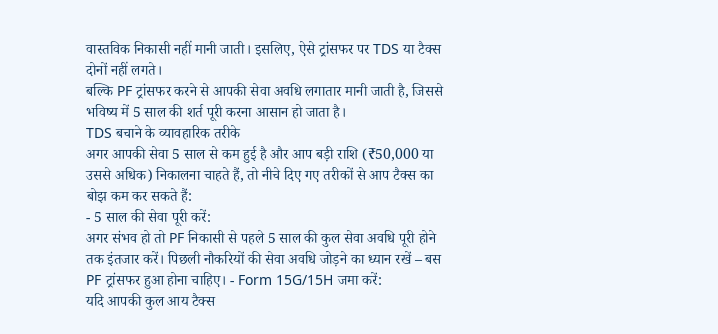वास्तविक निकासी नहीं मानी जाती। इसलिए, ऐसे ट्रांसफर पर TDS या टैक्स दोनों नहीं लगते।
बल्कि PF ट्रांसफर करने से आपकी सेवा अवधि लगातार मानी जाती है, जिससे भविष्य में 5 साल की शर्त पूरी करना आसान हो जाता है।
TDS बचाने के व्यावहारिक तरीके
अगर आपकी सेवा 5 साल से कम हुई है और आप बड़ी राशि (₹50,000 या उससे अधिक) निकालना चाहते हैं, तो नीचे दिए गए तरीकों से आप टैक्स का बोझ कम कर सकते हैं:
- 5 साल की सेवा पूरी करें:
अगर संभव हो तो PF निकासी से पहले 5 साल की कुल सेवा अवधि पूरी होने तक इंतजार करें। पिछली नौकरियों की सेवा अवधि जोड़ने का ध्यान रखें – बस PF ट्रांसफर हुआ होना चाहिए। - Form 15G/15H जमा करें:
यदि आपकी कुल आय टैक्स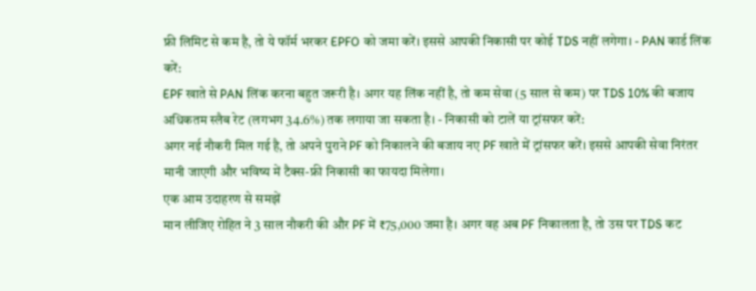फ्री लिमिट से कम है, तो ये फॉर्म भरकर EPFO को जमा करें। इससे आपकी निकासी पर कोई TDS नहीं लगेगा। - PAN कार्ड लिंक करें:
EPF खाते से PAN लिंक करना बहुत जरूरी है। अगर यह लिंक नहीं है, तो कम सेवा (5 साल से कम) पर TDS 10% की बजाय अधिकतम स्लैब रेट (लगभग 34.6%) तक लगाया जा सकता है। - निकासी को टालें या ट्रांसफर करें:
अगर नई नौकरी मिल गई है, तो अपने पुराने PF को निकालने की बजाय नए PF खाते में ट्रांसफर करें। इससे आपकी सेवा निरंतर मानी जाएगी और भविष्य में टैक्स-फ्री निकासी का फायदा मिलेगा।
एक आम उदाहरण से समझें
मान लीजिए रोहित ने 3 साल नौकरी की और PF में ₹75,000 जमा है। अगर वह अब PF निकालता है, तो उस पर TDS कट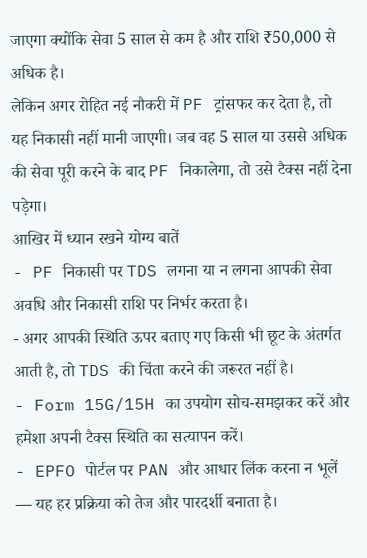जाएगा क्योंकि सेवा 5 साल से कम है और राशि ₹50,000 से अधिक है।
लेकिन अगर रोहित नई नौकरी में PF ट्रांसफर कर देता है, तो यह निकासी नहीं मानी जाएगी। जब वह 5 साल या उससे अधिक की सेवा पूरी करने के बाद PF निकालेगा, तो उसे टैक्स नहीं देना पड़ेगा।
आखिर में ध्यान रखने योग्य बातें
- PF निकासी पर TDS लगना या न लगना आपकी सेवा अवधि और निकासी राशि पर निर्भर करता है।
- अगर आपकी स्थिति ऊपर बताए गए किसी भी छूट के अंतर्गत आती है, तो TDS की चिंता करने की जरूरत नहीं है।
- Form 15G/15H का उपयोग सोच-समझकर करें और हमेशा अपनी टैक्स स्थिति का सत्यापन करें।
- EPFO पोर्टल पर PAN और आधार लिंक करना न भूलें — यह हर प्रक्रिया को तेज और पारदर्शी बनाता है।